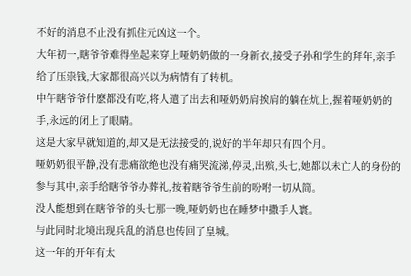不好的消息不止没有抓住元凶这一个。
大年初一,瞎爷爷难得坐起来穿上哑奶奶做的一身新衣,接受子孙和学生的拜年,亲手给了压祟钱,大家都很高兴以为病情有了转机。
中午瞎爷爷什麽都没有吃,将人遣了出去和哑奶奶肩挨肩的躺在炕上,握着哑奶奶的手,永远的闭上了眼睛。
这是大家早就知道的,却又是无法接受的,说好的半年却只有四个月。
哑奶奶很平静,没有悲痛欲绝也没有痛哭流涕,停灵,出殡,头七,她都以未亡人的身份的参与其中,亲手给瞎爷爷办葬礼,按着瞎爷爷生前的吩咐一切从简。
没人能想到在瞎爷爷的头七那一晚,哑奶奶也在睡梦中撒手人寰。
与此同时北境出现兵乱的消息也传回了皇城。
这一年的开年有太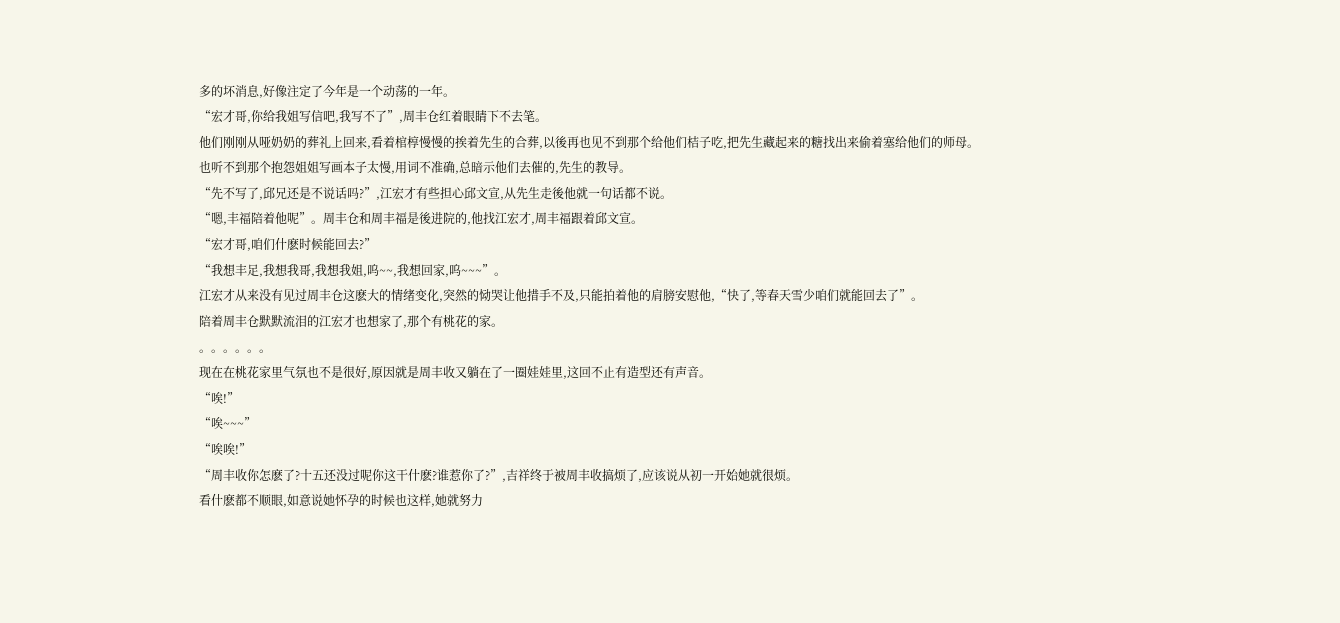多的坏消息,好像注定了今年是一个动荡的一年。
“宏才哥,你给我姐写信吧,我写不了”,周丰仓红着眼睛下不去笔。
他们刚刚从哑奶奶的葬礼上回来,看着棺椁慢慢的挨着先生的合葬,以後再也见不到那个给他们桔子吃,把先生藏起来的糖找出来偷着塞给他们的师母。
也听不到那个抱怨姐姐写画本子太慢,用词不准确,总暗示他们去催的,先生的教导。
“先不写了,邱兄还是不说话吗?”,江宏才有些担心邱文宣,从先生走後他就一句话都不说。
“嗯,丰福陪着他呢”。周丰仓和周丰福是後进院的,他找江宏才,周丰福跟着邱文宣。
“宏才哥,咱们什麽时候能回去?”
“我想丰足,我想我哥,我想我姐,呜~~,我想回家,呜~~~”。
江宏才从来没有见过周丰仓这麽大的情绪变化,突然的恸哭让他措手不及,只能拍着他的肩膀安慰他,“快了,等春天雪少咱们就能回去了”。
陪着周丰仓默默流泪的江宏才也想家了,那个有桃花的家。
。。。。。。
现在在桃花家里气氛也不是很好,原因就是周丰收又躺在了一圈娃娃里,这回不止有造型还有声音。
“唉!”
“唉~~~”
“唉唉!”
“周丰收你怎麽了?十五还没过呢你这干什麽?谁惹你了?”,吉祥终于被周丰收搞烦了,应该说从初一开始她就很烦。
看什麽都不顺眼,如意说她怀孕的时候也这样,她就努力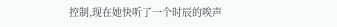控制,现在她快听了一个时辰的唉声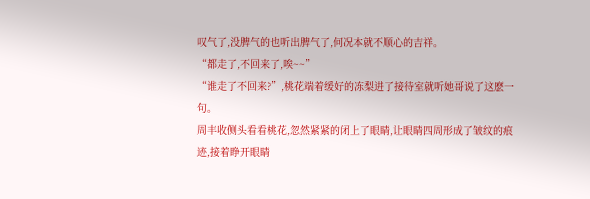叹气了,没脾气的也听出脾气了,何况本就不顺心的吉祥。
“都走了,不回来了,唉~~”
“谁走了不回来?”,桃花端着缓好的冻梨进了接待室就听她哥说了这麽一句。
周丰收侧头看看桃花,忽然紧紧的闭上了眼睛,让眼睛四周形成了皱纹的痕迹,接着睁开眼睛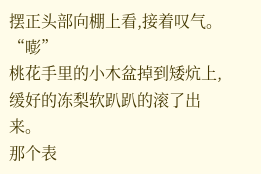摆正头部向棚上看,接着叹气。
“嘭”
桃花手里的小木盆掉到矮炕上,缓好的冻梨软趴趴的滚了出来。
那个表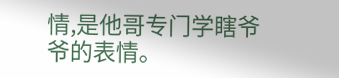情,是他哥专门学瞎爷爷的表情。